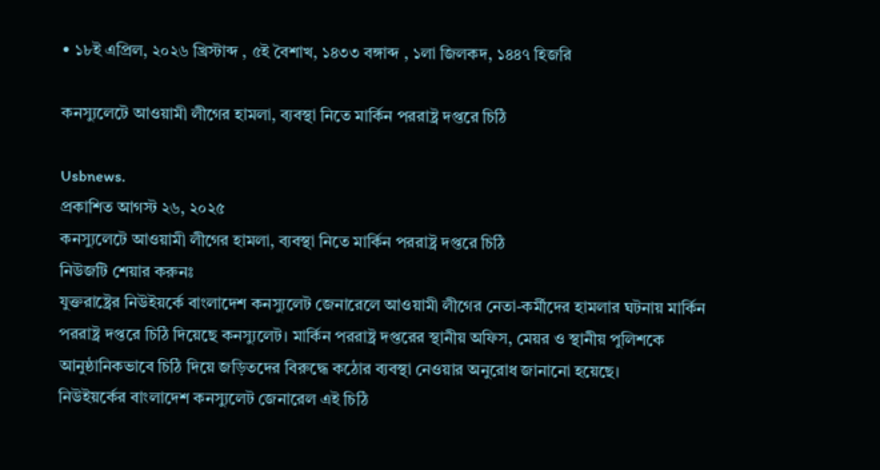• ১৮ই এপ্রিল, ২০২৬ খ্রিস্টাব্দ , ৫ই বৈশাখ, ১৪৩৩ বঙ্গাব্দ , ১লা জিলকদ, ১৪৪৭ হিজরি

কনস্যুলেটে আওয়ামী লীগের হামলা, ব্যবস্থা নিতে মার্কিন পররাষ্ট্র দপ্তরে চিঠি

Usbnews.
প্রকাশিত আগস্ট ২৬, ২০২৫
কনস্যুলেটে আওয়ামী লীগের হামলা, ব্যবস্থা নিতে মার্কিন পররাষ্ট্র দপ্তরে চিঠি
নিউজটি শেয়ার করুনঃ
যুক্তরাষ্ট্রের নিউইয়র্কে বাংলাদেশ কনস্যুলেট জেনারেলে আওয়ামী লীগের নেতা-কর্মীদের হামলার ঘটনায় মার্কিন পররাষ্ট্র দপ্তরে চিঠি দিয়েছে কনস্যুলেট। মার্কিন পররাষ্ট্র দপ্তরের স্থানীয় অফিস, মেয়র ও স্থানীয় পুলিশকে আনুষ্ঠানিকভাবে চিঠি দিয়ে জড়িতদের বিরুদ্ধে কঠোর ব্যবস্থা নেওয়ার অনুরোধ জানানো হয়েছে।
নিউইয়র্কের বাংলাদেশ কনস্যুলেট জেনারেল এই চিঠি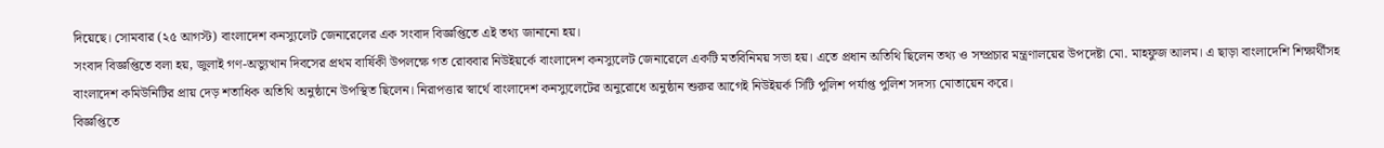দিয়েছে। সোমবার (২৫ আগস্ট) বাংলাদেশ কনস্যুলেট জেনারেলের এক সংবাদ বিজ্ঞপ্তিতে এই তথ্য জানানো হয়।
সংবাদ বিজ্ঞপ্তিতে বলা হয়, জুলাই গণ-অভ্যুত্থান দিবসের প্রথম বার্ষিকী উপলক্ষে গত রোববার নিউইয়র্কে বাংলাদেশ কনস্যুলেট জেনারেলে একটি মতবিনিময় সভা হয়। এতে প্রধান অতিথি ছিলেন তথ্য ও সম্প্রচার মন্ত্রণালয়ের উপদেষ্টা মো. মাহফুজ আলম। এ ছাড়া বাংলাদেশি শিক্ষার্থীসহ বাংলাদেশ কমিউনিটির প্রায় দেড় শতাধিক অতিথি অনুষ্ঠানে উপস্থিত ছিলেন। নিরাপত্তার স্বার্থে বাংলাদেশ কনস্যুলেটের অনুরোধে অনুষ্ঠান শুরুর আগেই নিউইয়র্ক সিটি পুলিশ পর্যাপ্ত পুলিশ সদস্য মোতায়েন করে।
বিজ্ঞপ্তিতে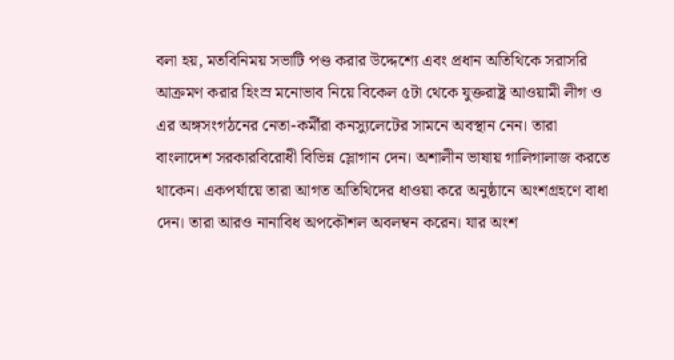বলা হয়, মতবিনিময় সভাটি পণ্ড করার উদ্দেশ্যে এবং প্রধান অতিথিকে সরাসরি আক্রমণ করার হিংস্র মনোভাব নিয়ে বিকেল ৫টা থেকে যুক্তরাষ্ট্র আওয়ামী লীগ ও এর অঙ্গসংগঠনের নেতা-কর্মীরা কনস্যুলেটের সামনে অবস্থান নেন। তারা বাংলাদেশ সরকারবিরোধী বিভিন্ন স্লোগান দেন। অশালীন ভাষায় গালিগালাজ করতে থাকেন। একপর্যায়ে তারা আগত অতিথিদের ধাওয়া করে অনুষ্ঠানে অংশগ্রহণে বাধা দেন। তারা আরও নানাবিধ অপকৌশল অবলম্বন করেন। যার অংশ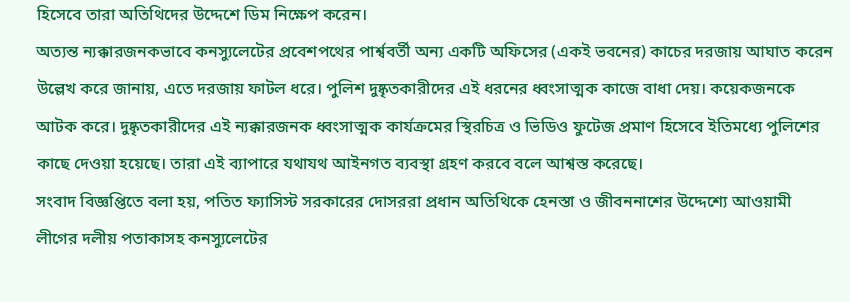হিসেবে তারা অতিথিদের উদ্দেশে ডিম নিক্ষেপ করেন।
অত্যন্ত ন্যক্কারজনকভাবে কনস্যুলেটের প্রবেশপথের পার্শ্ববর্তী অন্য একটি অফিসের (একই ভবনের) কাচের দরজায় আঘাত করেন উল্লেখ করে জানায়, এতে দরজায় ফাটল ধরে। পুলিশ দুষ্কৃতকারীদের এই ধরনের ধ্বংসাত্মক কাজে বাধা দেয়। কয়েকজনকে আটক করে। দুষ্কৃতকারীদের এই ন্যক্কারজনক ধ্বংসাত্মক কার্যক্রমের স্থিরচিত্র ও ভিডিও ফুটেজ প্রমাণ হিসেবে ইতিমধ্যে পুলিশের কাছে দেওয়া হয়েছে। তারা এই ব্যাপারে যথাযথ আইনগত ব্যবস্থা গ্রহণ করবে বলে আশ্বস্ত করেছে।
সংবাদ বিজ্ঞপ্তিতে বলা হয়, পতিত ফ্যাসিস্ট সরকারের দোসররা প্রধান অতিথিকে হেনস্তা ও জীবননাশের উদ্দেশ্যে আওয়ামী লীগের দলীয় পতাকাসহ কনস্যুলেটের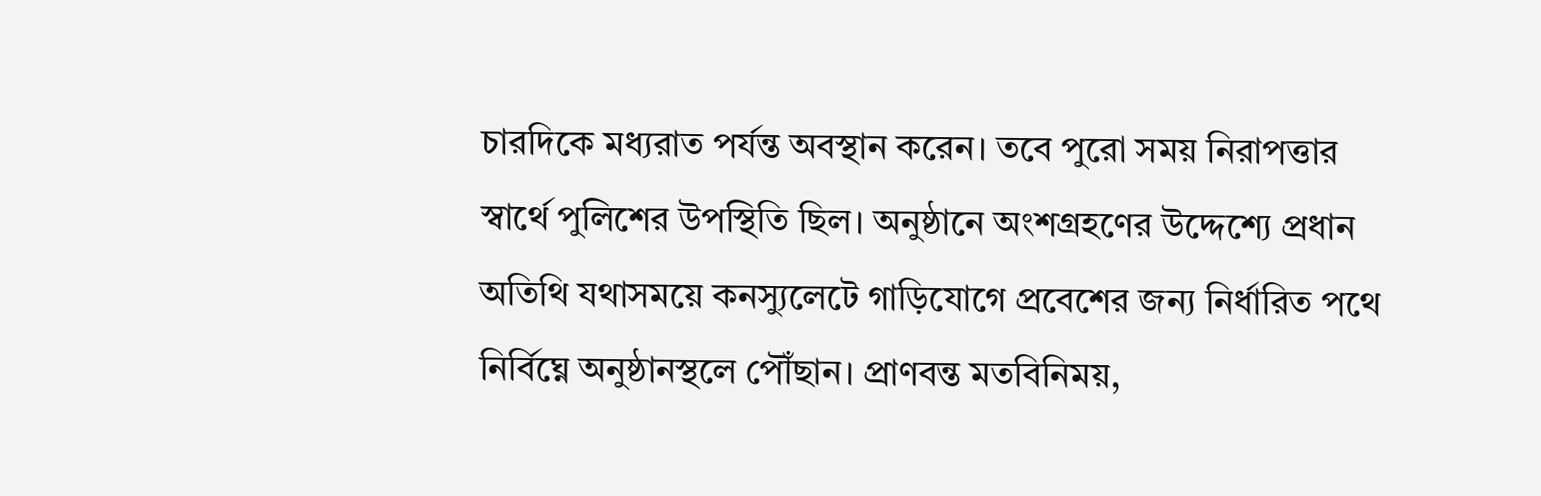চারদিকে মধ্যরাত পর্যন্ত অবস্থান করেন। তবে পুরো সময় নিরাপত্তার স্বার্থে পুলিশের উপস্থিতি ছিল। অনুষ্ঠানে অংশগ্রহণের উদ্দেশ্যে প্রধান অতিথি যথাসময়ে কনস্যুলেটে গাড়িযোগে প্রবেশের জন্য নির্ধারিত পথে নির্বিঘ্নে অনুষ্ঠানস্থলে পৌঁছান। প্রাণবন্ত মতবিনিময়,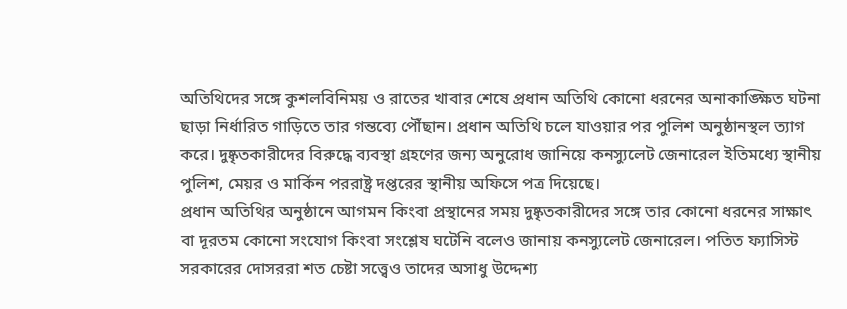অতিথিদের সঙ্গে কুশলবিনিময় ও রাতের খাবার শেষে প্রধান অতিথি কোনো ধরনের অনাকাঙ্ক্ষিত ঘটনা ছাড়া নির্ধারিত গাড়িতে তার গন্তব্যে পৌঁছান। প্রধান অতিথি চলে যাওয়ার পর পুলিশ অনুষ্ঠানস্থল ত্যাগ করে। দুষ্কৃতকারীদের বিরুদ্ধে ব্যবস্থা গ্রহণের জন্য অনুরোধ জানিয়ে কনস্যুলেট জেনারেল ইতিমধ্যে স্থানীয় পুলিশ, মেয়র ও মার্কিন পররাষ্ট্র দপ্তরের স্থানীয় অফিসে পত্র দিয়েছে।
প্রধান অতিথির অনুষ্ঠানে আগমন কিংবা প্রস্থানের সময় দুষ্কৃতকারীদের সঙ্গে তার কোনো ধরনের সাক্ষাৎ বা দূরতম কোনো সংযোগ কিংবা সংশ্লেষ ঘটেনি বলেও জানায় কনস্যুলেট জেনারেল। পতিত ফ্যাসিস্ট সরকারের দোসররা শত চেষ্টা সত্ত্বেও তাদের অসাধু উদ্দেশ্য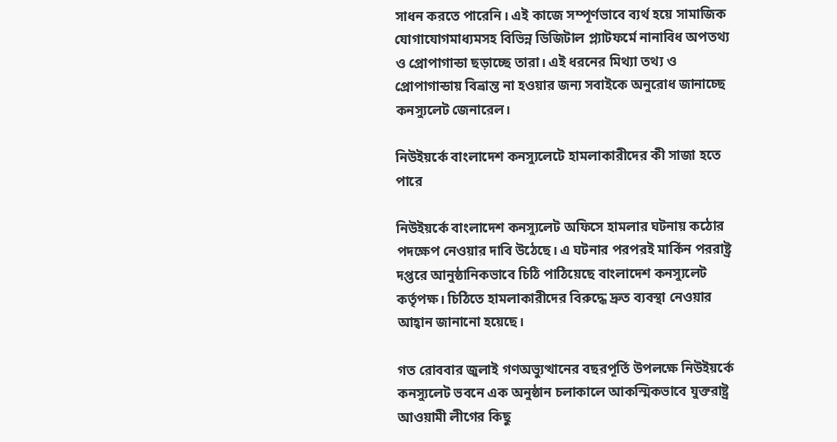সাধন করতে পারেনি। এই কাজে সম্পূর্ণভাবে ব্যর্থ হয়ে সামাজিক যোগাযোগমাধ্যমসহ বিভিন্ন ডিজিটাল প্ল্যাটফর্মে নানাবিধ অপতথ্য ও প্রোপাগান্ডা ছড়াচ্ছে তারা। এই ধরনের মিথ্যা তথ্য ও প্রোপাগান্ডায় বিভ্রান্ত না হওয়ার জন্য সবাইকে অনুরোধ জানাচ্ছে কনস্যুলেট জেনারেল।

নিউইয়র্কে বাংলাদেশ কনস্যুলেটে হামলাকারীদের কী সাজা হতে পারে

নিউইয়র্কে বাংলাদেশ কনস্যুলেট অফিসে হামলার ঘটনায় কঠোর পদক্ষেপ নেওয়ার দাবি উঠেছে। এ ঘটনার পরপরই মার্কিন পররাষ্ট্র দপ্তরে আনুষ্ঠানিকভাবে চিঠি পাঠিয়েছে বাংলাদেশ কনস্যুলেট কর্তৃপক্ষ। চিঠিতে হামলাকারীদের বিরুদ্ধে দ্রুত ব্যবস্থা নেওয়ার আহ্বান জানানো হয়েছে।

গত রোববার জুলাই গণঅভ্যুত্থানের বছরপূর্তি উপলক্ষে নিউইয়র্কে কনস্যুলেট ভবনে এক অনুষ্ঠান চলাকালে আকস্মিকভাবে যুক্তরাষ্ট্র আওয়ামী লীগের কিছু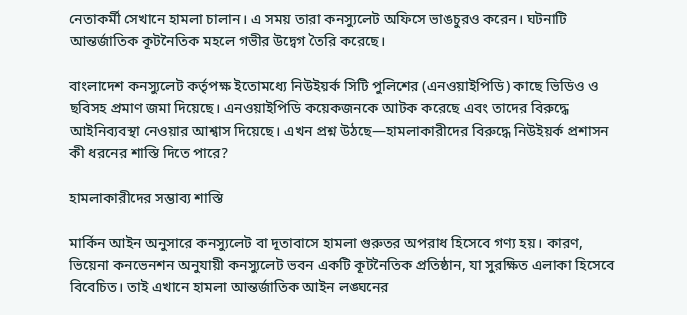নেতাকর্মী সেখানে হামলা চালান। এ সময় তারা কনস্যুলেট অফিসে ভাঙচুরও করেন। ঘটনাটি আন্তর্জাতিক কূটনৈতিক মহলে গভীর উদ্বেগ তৈরি করেছে।

বাংলাদেশ কনস্যুলেট কর্তৃপক্ষ ইতোমধ্যে নিউইয়র্ক সিটি পুলিশের (এনওয়াইপিডি) কাছে ভিডিও ও ছবিসহ প্রমাণ জমা দিয়েছে। এনওয়াইপিডি কয়েকজনকে আটক করেছে এবং তাদের বিরুদ্ধে আইনিব্যবস্থা নেওয়ার আশ্বাস দিয়েছে। এখন প্রশ্ন উঠছে—হামলাকারীদের বিরুদ্ধে নিউইয়র্ক প্রশাসন কী ধরনের শাস্তি দিতে পারে?

হামলাকারীদের সম্ভাব্য শাস্তি

মার্কিন আইন অনুসারে কনস্যুলেট বা দূতাবাসে হামলা গুরুতর অপরাধ হিসেবে গণ্য হয়। কারণ, ভিয়েনা কনভেনশন অনুযায়ী কনস্যুলেট ভবন একটি কূটনৈতিক প্রতিষ্ঠান, যা সুরক্ষিত এলাকা হিসেবে বিবেচিত। তাই এখানে হামলা আন্তর্জাতিক আইন লঙ্ঘনের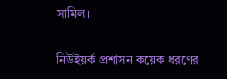সামিল।

নিউইয়র্ক প্রশাসন কয়েক ধরণের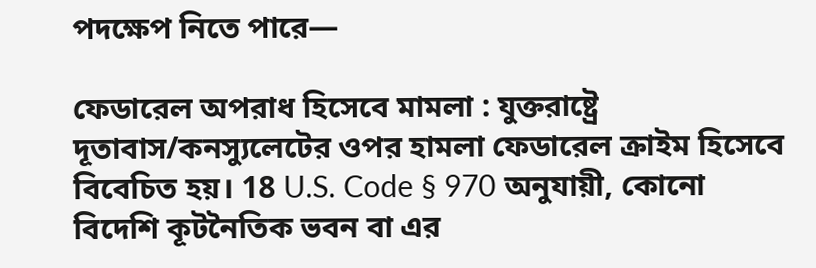পদক্ষেপ নিতে পারে—

ফেডারেল অপরাধ হিসেবে মামলা : যুক্তরাষ্ট্রে দূতাবাস/কনস্যুলেটের ওপর হামলা ফেডারেল ক্রাইম হিসেবে বিবেচিত হয়। 18 U.S. Code § 970 অনুযায়ী, কোনো বিদেশি কূটনৈতিক ভবন বা এর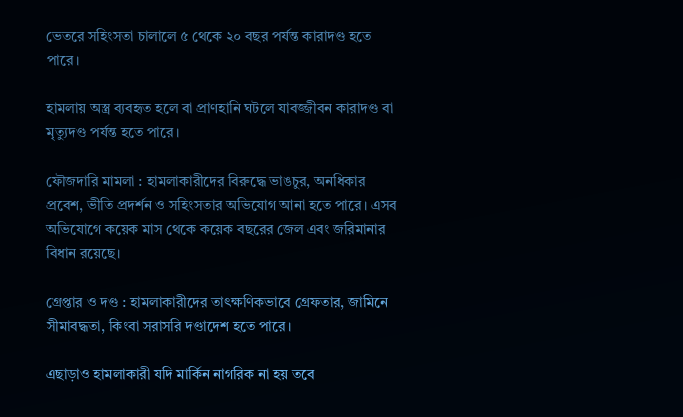ভেতরে সহিংসতা চালালে ৫ থেকে ২০ বছর পর্যন্ত কারাদণ্ড হতে পারে।

হামলায় অস্ত্র ব্যবহৃত হলে বা প্রাণহানি ঘটলে যাবজ্জীবন কারাদণ্ড বা মৃত্যুদণ্ড পর্যন্ত হতে পারে।

ফৌজদারি মামলা : হামলাকারীদের বিরুদ্ধে ভাঙচুর, অনধিকার প্রবেশ, ভীতি প্রদর্শন ও সহিংসতার অভিযোগ আনা হতে পারে। এসব অভিযোগে কয়েক মাস থেকে কয়েক বছরের জেল এবং জরিমানার বিধান রয়েছে।

গ্রেপ্তার ও দণ্ড : হামলাকারীদের তাৎক্ষণিকভাবে গ্রেফতার, জামিনে সীমাবদ্ধতা, কিংবা সরাসরি দণ্ডাদেশ হতে পারে।

এছাড়াও হামলাকারী যদি মার্কিন নাগরিক না হয় তবে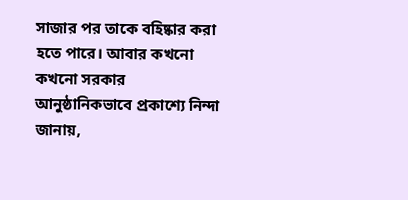সাজার পর তাকে বহিষ্কার করা হতে পারে। আবার কখনো কখনো সরকার আনুষ্ঠানিকভাবে প্রকাশ্যে নিন্দা জানায়,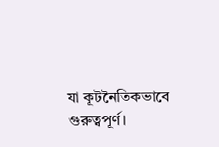যা কূটনৈতিকভাবে গুরুত্বপূর্ণ।